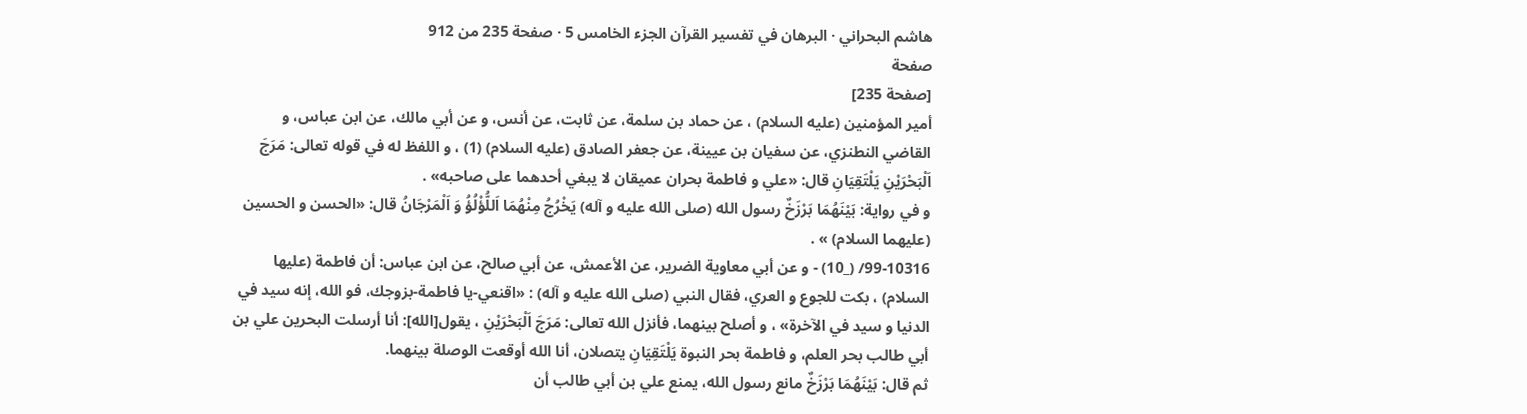هاشم البحراني · البرهان في تفسير القرآن الجزء الخامس 5 · صفحة 235 من 912
صفحة
[صفحة 235]
أمير المؤمنين (عليه السلام) ، عن حماد بن سلمة، عن ثابت، عن أنس، و عن أبي مالك، عن ابن عباس، و القاضي النطنزي، عن سفيان بن عيينة، عن جعفر الصادق (عليه السلام) (1) ، و اللفظ له في قوله تعالى: مَرَجَ اَلْبَحْرَيْنِ يَلْتَقِيَانِ قال: «علي و فاطمة بحران عميقان لا يبغي أحدهما على صاحبه» .
و في رواية: بَيْنَهُمَا بَرْزَخٌ رسول الله (صلى الله عليه و آله) يَخْرُجُ مِنْهُمَا اَللُّؤْلُؤُ وَ اَلْمَرْجَانُ قال: «الحسن و الحسين (عليهما السلام) » .
99-10316/ (_10) - و عن أبي معاوية الضرير، عن الأعمش، عن أبي صالح، عن ابن عباس: أن فاطمة (عليها السلام) ، بكت للجوع و العري، فقال النبي (صلى الله عليه و آله) : «اقنعي-يا فاطمة-بزوجك، فو الله، إنه سيد في الدنيا و سيد في الآخرة» ، و أصلح بينهما، فأنزل الله تعالى: مَرَجَ اَلْبَحْرَيْنِ ، يقول[الله]: أنا أرسلت البحرين علي بن أبي طالب بحر العلم، و فاطمة بحر النبوة يَلْتَقِيَانِ يتصلان، أنا الله أوقعت الوصلة بينهما.
ثم قال: بَيْنَهُمَا بَرْزَخٌ مانع رسول الله، يمنع علي بن أبي طالب أن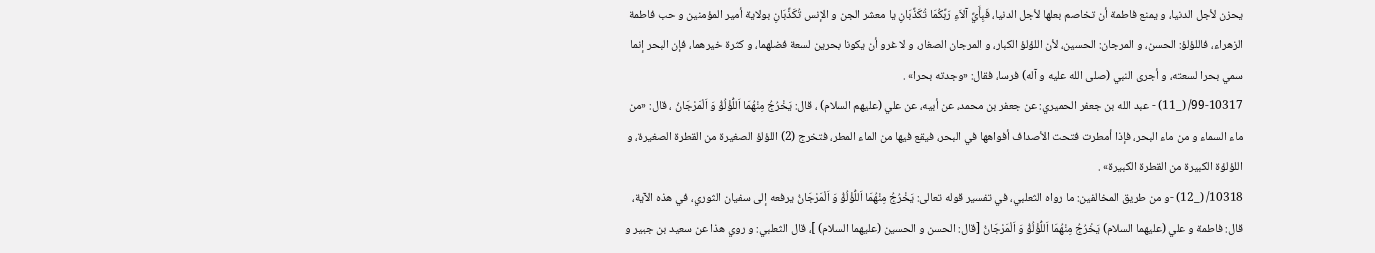يحزن لأجل الدنيا، و يمنع فاطمة أن تخاصم بعلها لأجل الدنيا، فَبِأَيِّ آلاَءِ رَبِّكُمَا تُكَذِّبَانِ يا معشر الجن و الإنس تُكَذِّبَانِ بولاية أمير المؤمنين و حب فاطمة الزهراء، فاللؤلؤ: الحسن، و المرجان: الحسين، لأن اللؤلؤ الكبار، و المرجان الصغار، و لا غرو أن يكونا بحرين لسعة فضلهما، و كثرة خيرهما، فإن البحر إنما سمي بحرا لسعته، و أجرى النبي (صلى الله عليه و آله) فرسا، فقال: «وجدته بحرا» .
99-10317/ (_11) - عبد الله بن جعفر الحميري: عن جعفر بن محمد، عن أبيه، عن علي (عليهم السلام) ، قال: يَخْرُجُ مِنْهُمَا اَللُّؤْلُؤُ وَ اَلْمَرْجَانُ ، قال: «من ماء السماء و من ماء البحر، فإذا أمطرت فتحت الأصداف أفواهها في البحر، فيقع فيها من الماء المطر، فتخرج (2) اللؤلؤ الصغيرة من القطرة الصغيرة، و اللؤلؤة الكبيرة من القطرة الكبيرة» .
10318/ (_12) -و من طريق المخالفين: ما رواه الثعلبي، في تفسير قوله تعالى: يَخْرُجُ مِنْهُمَا اَللُّؤْلُؤُ وَ اَلْمَرْجَانُ يرفعه إلى سفيان الثوري، في هذه الآية، قال: فاطمة و علي (عليهما السلام) يَخْرُجُ مِنْهُمَا اَللُّؤْلُؤُ وَ اَلْمَرْجَانُ [قال: الحسن و الحسين (عليهما السلام) ]، قال الثعلبي: و روي هذا عن سعيد بن جبير و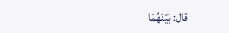قال: بَيْنَهُمَا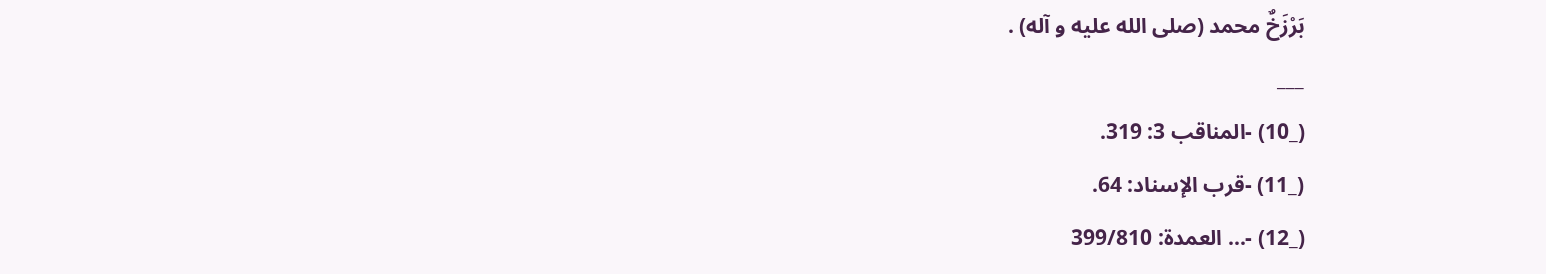بَرْزَخٌ محمد (صلى الله عليه و آله) .
___
(_10) -المناقب 3: 319.
(_11) -قرب الإسناد: 64.
(_12) -... العمدة: 399/810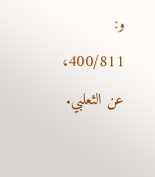و: 400/811، عن الثعلبي.